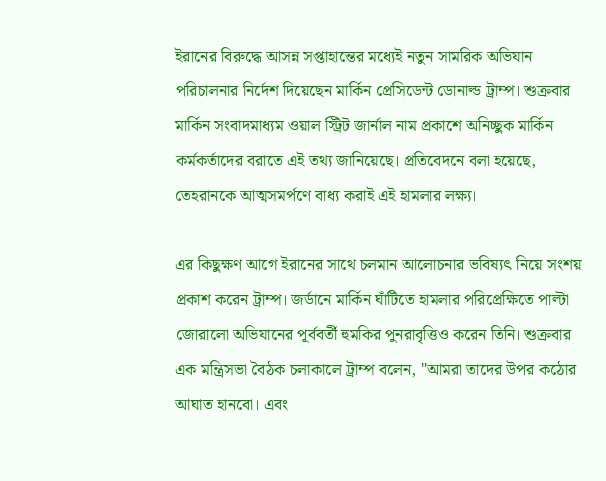ইরানের বিরুদ্ধে আসন্ন সপ্তাহান্তের মধ্যেই নতুন সামরিক অভিযান পরিচালনার নির্দেশ দিয়েছেন মার্কিন প্রেসিডেন্ট ডোনাল্ড ট্রাম্প। শুক্রবার মার্কিন সংবাদমাধ্যম ওয়াল স্ট্রিট জার্নাল নাম প্রকাশে অনিচ্ছুক মার্কিন কর্মকর্তাদের বরাতে এই তথ্য জানিয়েছে। প্রতিবেদনে বলা হয়েছে, তেহরানকে আত্মসমর্পণে বাধ্য করাই এই হামলার লক্ষ্য।

এর কিছুক্ষণ আগে ইরানের সাথে চলমান আলোচনার ভবিষ্যৎ নিয়ে সংশয় প্রকাশ করেন ট্রাম্প। জর্ডানে মার্কিন ঘাঁটিতে হামলার পরিপ্রেক্ষিতে পাল্টা জোরালো অভিযানের পূর্ববর্তী হুমকির পুনরাবৃত্তিও করেন তিনি। শুক্রবার এক মন্ত্রিসভা বৈঠক চলাকালে ট্রাম্প বলেন, "আমরা তাদের উপর কঠোর আঘাত হানবো। এবং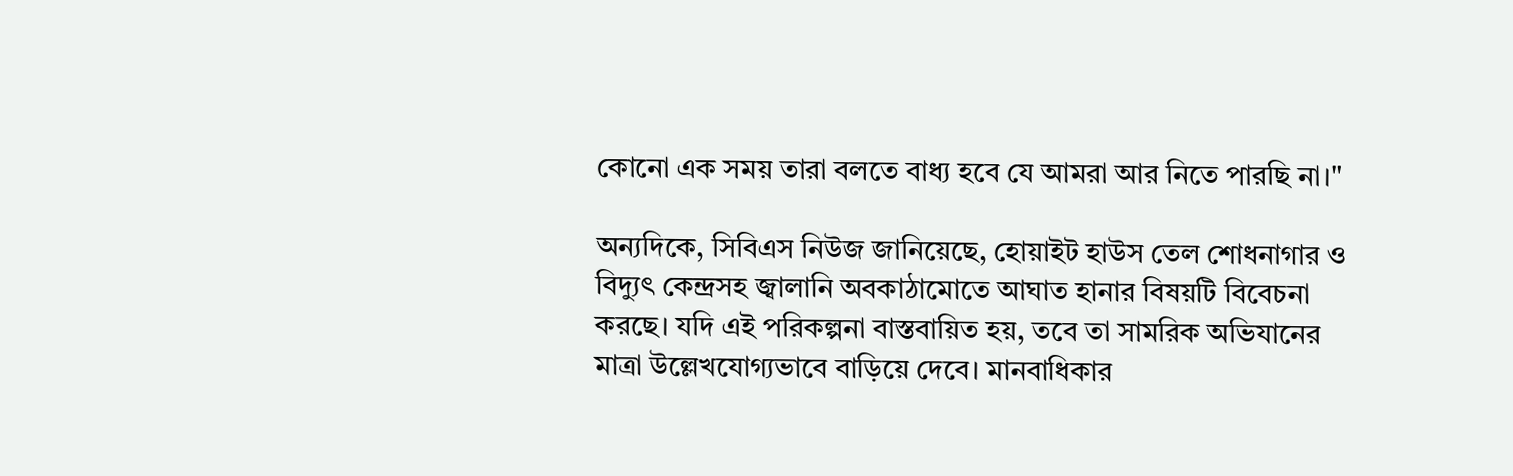কোনো এক সময় তারা বলতে বাধ্য হবে যে আমরা আর নিতে পারছি না।"

অন্যদিকে, সিবিএস নিউজ জানিয়েছে, হোয়াইট হাউস তেল শোধনাগার ও বিদ্যুৎ কেন্দ্রসহ জ্বালানি অবকাঠামোতে আঘাত হানার বিষয়টি বিবেচনা করছে। যদি এই পরিকল্পনা বাস্তবায়িত হয়, তবে তা সামরিক অভিযানের মাত্রা উল্লেখযোগ্যভাবে বাড়িয়ে দেবে। মানবাধিকার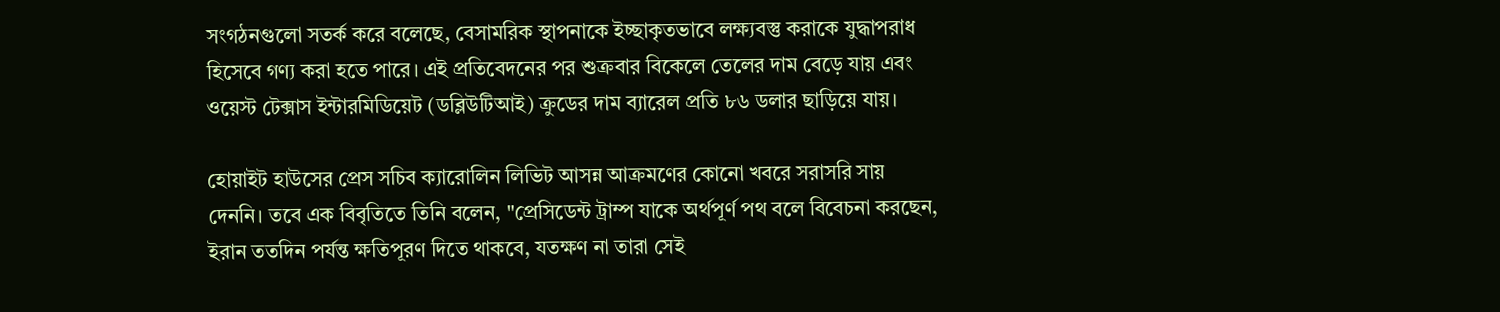সংগঠনগুলো সতর্ক করে বলেছে, বেসামরিক স্থাপনাকে ইচ্ছাকৃতভাবে লক্ষ্যবস্তু করাকে যুদ্ধাপরাধ হিসেবে গণ্য করা হতে পারে। এই প্রতিবেদনের পর শুক্রবার বিকেলে তেলের দাম বেড়ে যায় এবং ওয়েস্ট টেক্সাস ইন্টারমিডিয়েট (ডব্লিউটিআই) ক্রুডের দাম ব্যারেল প্রতি ৮৬ ডলার ছাড়িয়ে যায়।

হোয়াইট হাউসের প্রেস সচিব ক্যারোলিন লিভিট আসন্ন আক্রমণের কোনো খবরে সরাসরি সায় দেননি। তবে এক বিবৃতিতে তিনি বলেন, "প্রেসিডেন্ট ট্রাম্প যাকে অর্থপূর্ণ পথ বলে বিবেচনা করছেন, ইরান ততদিন পর্যন্ত ক্ষতিপূরণ দিতে থাকবে, যতক্ষণ না তারা সেই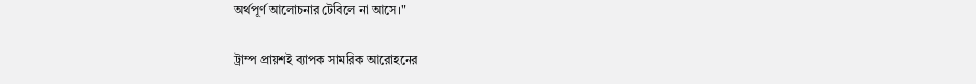অর্থপূর্ণ আলোচনার টেবিলে না আসে।"

ট্রাম্প প্রায়শই ব্যাপক সামরিক আরোহনের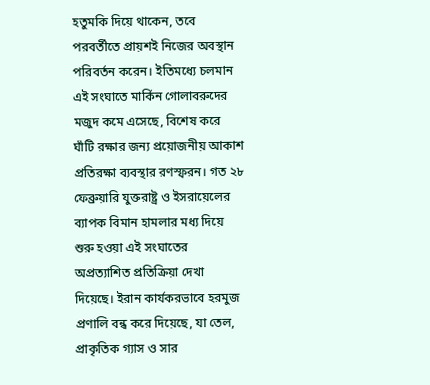হতুমকি দিয়ে থাকেন, তবে পরবর্তীতে প্রায়শই নিজের অবস্থান পরিবর্তন করেন। ইতিমধ্যে চলমান এই সংঘাতে মার্কিন গোলাবরুদের মজুদ কমে এসেছে, বিশেষ করে ঘাঁটি রক্ষার জন্য প্রয়োজনীয় আকাশ প্রতিরক্ষা ব্যবস্থার রণস্ফরন। গত ২৮ ফেব্রুয়ারি যুক্তরাষ্ট্র ও ইসরায়েলের ব্যাপক বিমান হামলার মধ্য দিয়ে শুরু হওয়া এই সংঘাতের অপ্রত্যাশিত প্রতিক্রিয়া দেখা দিয়েছে। ইরান কার্যকরভাবে হরমুজ প্রণালি বন্ধ করে দিয়েছে, যা তেল, প্রাকৃতিক গ্যাস ও সার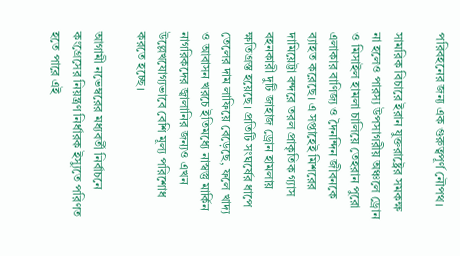পরিবহনের জন্য এক গুরুত্বপূর্ণ নৌপথ।

সামরিক বিচারে ইরান যুক্তরাষ্ট্রের সমকক্ষ না হলেও পারস্য উপসাগরীয় অঞ্চলে ড্রোন ও মিসাইল হামলা চালিয়ে তেহরান পুরো এলাকার বাণিজ্য ও দৈনন্দিন জীবনকে ব্যাহত করেছে। এ সপ্তাহেই মিশরের দামিয়েট্টা বন্দরে তরল প্রাকৃতিক গ্যাস বহনকারী দুটি জাহাজ ড্রোন হামলায় ক্ষতিগ্রস্ত হয়েছে। প্রতিটি সংঘর্ষের ধাপে তেলের দাম লাফিয়ে বেড়েছে, ফলে খাদ্য ও আবাসন খরচে ইতিমধ্যে নাস্বস্তু মার্কিন নাগরিকদের জ্বালানির জন্যও এখন উল্লেখযোগ্যভাবে বেশি মূল্য পরিশোধ করতে হচ্ছে।

আগামী নভেম্বরের মধ্যবর্তী নির্বাচনে কংগ্রেসের নিয়ন্ত্রণ নির্ধারক ইস্যুতে পরিণত হতে পারে এই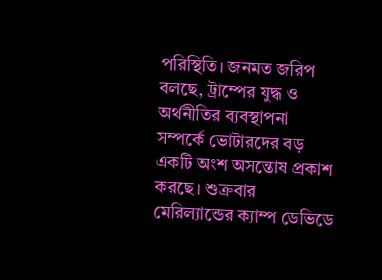পরিস্থিতি। জনমত জরিপ বলছে, ট্রাম্পের যুদ্ধ ও অর্থনীতির ব্যবস্থাপনা সম্পর্কে ভোটারদের বড় একটি অংশ অসন্তোষ প্রকাশ করছে। শুক্রবার মেরিল্যান্ডের ক্যাম্প ডেভিডে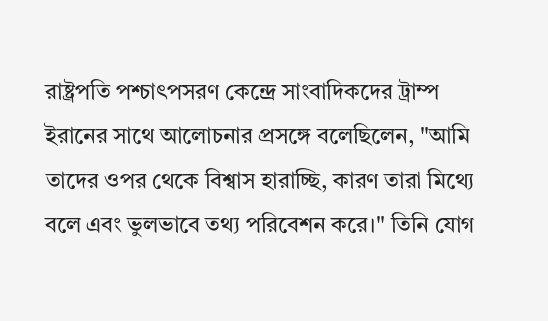রাষ্ট্রপতি পশ্চাৎপসরণ কেন্দ্রে সাংবাদিকদের ট্রাম্প ইরানের সাথে আলোচনার প্রসঙ্গে বলেছিলেন, "আমি তাদের ওপর থেকে বিশ্বাস হারাচ্ছি, কারণ তারা মিথ্যে বলে এবং ভুলভাবে তথ্য পরিবেশন করে।" তিনি যোগ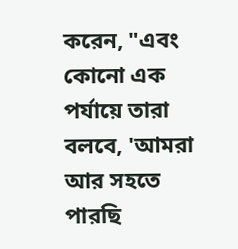করেন, "এবং কোনো এক পর্যায়ে তারা বলবে, 'আমরা আর সহতে পারছি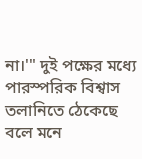না।'" দুই পক্ষের মধ্যে পারস্পরিক বিশ্বাস তলানিতে ঠেকেছে বলে মনে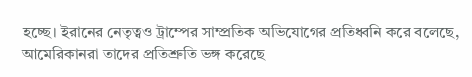হচ্ছে। ইরানের নেতৃত্বও ট্রাম্পের সাম্প্রতিক অভিযোগের প্রতিধ্বনি করে বলেছে, আমেরিকানরা তাদের প্রতিশ্রুতি ভঙ্গ করেছে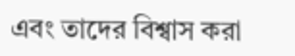এবং তাদের বিশ্বাস করা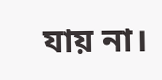যায় না।